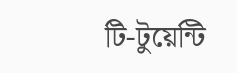টি-টুয়েন্টি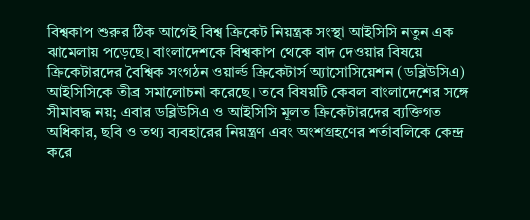বিশ্বকাপ শুরুর ঠিক আগেই বিশ্ব ক্রিকেট নিয়ন্ত্রক সংস্থা আইসিসি নতুন এক ঝামেলায় পড়েছে। বাংলাদেশকে বিশ্বকাপ থেকে বাদ দেওয়ার বিষয়ে ক্রিকেটারদের বৈশ্বিক সংগঠন ওয়ার্ল্ড ক্রিকেটার্স অ্যাসোসিয়েশন (ডব্লিউসিএ) আইসিসিকে তীব্র সমালোচনা করেছে। তবে বিষয়টি কেবল বাংলাদেশের সঙ্গে সীমাবদ্ধ নয়; এবার ডব্লিউসিএ ও আইসিসি মূলত ক্রিকেটারদের ব্যক্তিগত অধিকার, ছবি ও তথ্য ব্যবহারের নিয়ন্ত্রণ এবং অংশগ্রহণের শর্তাবলিকে কেন্দ্র করে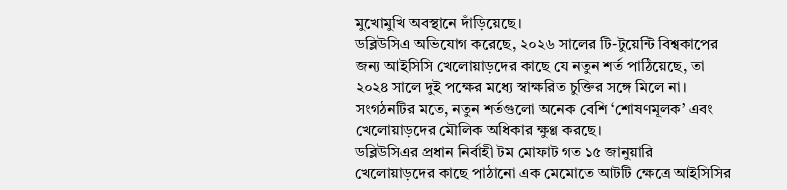মুখোমুখি অবস্থানে দাঁড়িয়েছে।
ডব্লিউসিএ অভিযোগ করেছে, ২০২৬ সালের টি-টুয়েন্টি বিশ্বকাপের জন্য আইসিসি খেলোয়াড়দের কাছে যে নতুন শর্ত পাঠিয়েছে, তা ২০২৪ সালে দুই পক্ষের মধ্যে স্বাক্ষরিত চুক্তির সঙ্গে মিলে না। সংগঠনটির মতে, নতুন শর্তগুলো অনেক বেশি ‘শোষণমূলক’ এবং খেলোয়াড়দের মৌলিক অধিকার ক্ষুণ্ণ করছে।
ডব্লিউসিএর প্রধান নির্বাহী টম মোফাট গত ১৫ জানুয়ারি খেলোয়াড়দের কাছে পাঠানো এক মেমোতে আটটি ক্ষেত্রে আইসিসির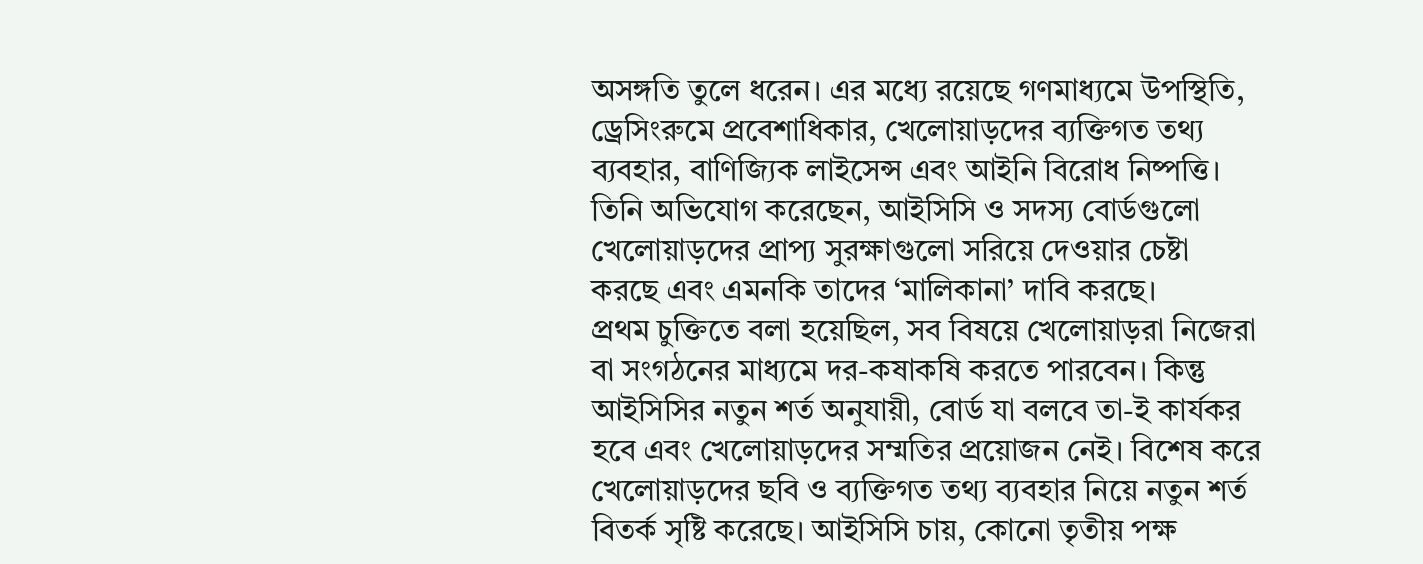অসঙ্গতি তুলে ধরেন। এর মধ্যে রয়েছে গণমাধ্যমে উপস্থিতি, ড্রেসিংরুমে প্রবেশাধিকার, খেলোয়াড়দের ব্যক্তিগত তথ্য ব্যবহার, বাণিজ্যিক লাইসেন্স এবং আইনি বিরোধ নিষ্পত্তি। তিনি অভিযোগ করেছেন, আইসিসি ও সদস্য বোর্ডগুলো খেলোয়াড়দের প্রাপ্য সুরক্ষাগুলো সরিয়ে দেওয়ার চেষ্টা করছে এবং এমনকি তাদের ‘মালিকানা’ দাবি করছে।
প্রথম চুক্তিতে বলা হয়েছিল, সব বিষয়ে খেলোয়াড়রা নিজেরা বা সংগঠনের মাধ্যমে দর-কষাকষি করতে পারবেন। কিন্তু আইসিসির নতুন শর্ত অনুযায়ী, বোর্ড যা বলবে তা-ই কার্যকর হবে এবং খেলোয়াড়দের সম্মতির প্রয়োজন নেই। বিশেষ করে খেলোয়াড়দের ছবি ও ব্যক্তিগত তথ্য ব্যবহার নিয়ে নতুন শর্ত বিতর্ক সৃষ্টি করেছে। আইসিসি চায়, কোনো তৃতীয় পক্ষ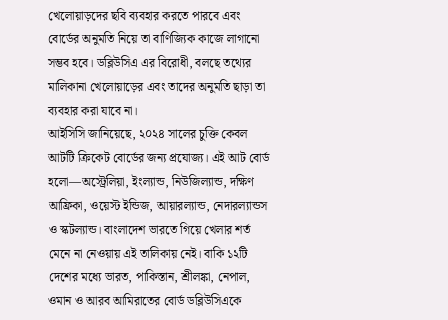খেলোয়াড়দের ছবি ব্যবহার করতে পারবে এবং বোর্ডের অনুমতি নিয়ে তা বাণিজ্যিক কাজে লাগানো সম্ভব হবে। ডব্লিউসিএ এর বিরোধী, বলছে তথ্যের মালিকানা খেলোয়াড়ের এবং তাদের অনুমতি ছাড়া তা ব্যবহার করা যাবে না।
আইসিসি জানিয়েছে, ২০২৪ সালের চুক্তি কেবল আটটি ক্রিকেট বোর্ডের জন্য প্রযোজ্য। এই আট বোর্ড হলো—অস্ট্রেলিয়া, ইংল্যান্ড, নিউজিল্যান্ড, দক্ষিণ আফ্রিকা, ওয়েস্ট ইন্ডিজ, আয়ারল্যান্ড, নেদারল্যান্ডস ও স্কটল্যান্ড। বাংলাদেশ ভারতে গিয়ে খেলার শর্ত মেনে না নেওয়ায় এই তালিকায় নেই। বাকি ১২টি দেশের মধ্যে ভারত, পাকিস্তান, শ্রীলঙ্কা, নেপাল, ওমান ও আরব আমিরাতের বোর্ড ডব্লিউসিএকে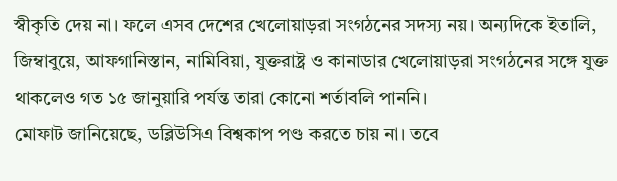স্বীকৃতি দেয় না। ফলে এসব দেশের খেলোয়াড়রা সংগঠনের সদস্য নয়। অন্যদিকে ইতালি, জিম্বাবুয়ে, আফগানিস্তান, নামিবিয়া, যুক্তরাষ্ট্র ও কানাডার খেলোয়াড়রা সংগঠনের সঙ্গে যুক্ত থাকলেও গত ১৫ জানুয়ারি পর্যন্ত তারা কোনো শর্তাবলি পাননি।
মোফাট জানিয়েছে, ডব্লিউসিএ বিশ্বকাপ পণ্ড করতে চায় না। তবে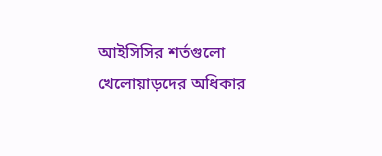আইসিসির শর্তগুলো খেলোয়াড়দের অধিকার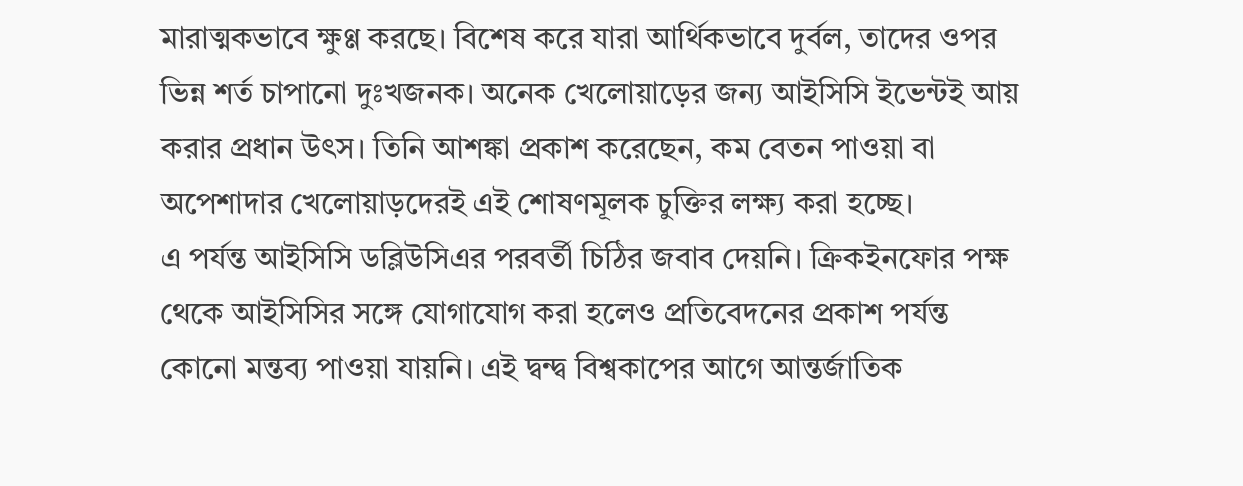মারাত্মকভাবে ক্ষুণ্ণ করছে। বিশেষ করে যারা আর্থিকভাবে দুর্বল, তাদের ওপর ভিন্ন শর্ত চাপানো দুঃখজনক। অনেক খেলোয়াড়ের জন্য আইসিসি ইভেন্টই আয় করার প্রধান উৎস। তিনি আশঙ্কা প্রকাশ করেছেন, কম বেতন পাওয়া বা অপেশাদার খেলোয়াড়দেরই এই শোষণমূলক চুক্তির লক্ষ্য করা হচ্ছে।
এ পর্যন্ত আইসিসি ডব্লিউসিএর পরবর্তী চিঠির জবাব দেয়নি। ক্রিকইনফোর পক্ষ থেকে আইসিসির সঙ্গে যোগাযোগ করা হলেও প্রতিবেদনের প্রকাশ পর্যন্ত কোনো মন্তব্য পাওয়া যায়নি। এই দ্বন্দ্ব বিশ্বকাপের আগে আন্তর্জাতিক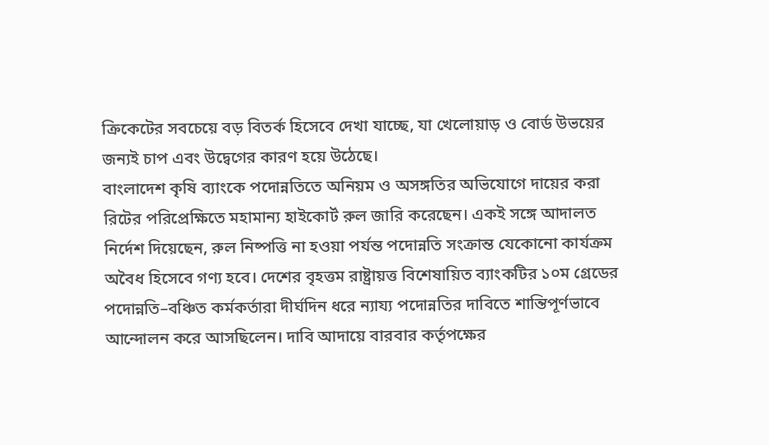ক্রিকেটের সবচেয়ে বড় বিতর্ক হিসেবে দেখা যাচ্ছে, যা খেলোয়াড় ও বোর্ড উভয়ের জন্যই চাপ এবং উদ্বেগের কারণ হয়ে উঠেছে।
বাংলাদেশ কৃষি ব্যাংকে পদোন্নতিতে অনিয়ম ও অসঙ্গতির অভিযোগে দায়ের করা রিটের পরিপ্রেক্ষিতে মহামান্য হাইকোর্ট রুল জারি করেছেন। একই সঙ্গে আদালত নির্দেশ দিয়েছেন, রুল নিষ্পত্তি না হওয়া পর্যন্ত পদোন্নতি সংক্রান্ত যেকোনো কার্যক্রম অবৈধ হিসেবে গণ্য হবে। দেশের বৃহত্তম রাষ্ট্রায়ত্ত বিশেষায়িত ব্যাংকটির ১০ম গ্রেডের পদোন্নতি–বঞ্চিত কর্মকর্তারা দীর্ঘদিন ধরে ন্যায্য পদোন্নতির দাবিতে শান্তিপূর্ণভাবে আন্দোলন করে আসছিলেন। দাবি আদায়ে বারবার কর্তৃপক্ষের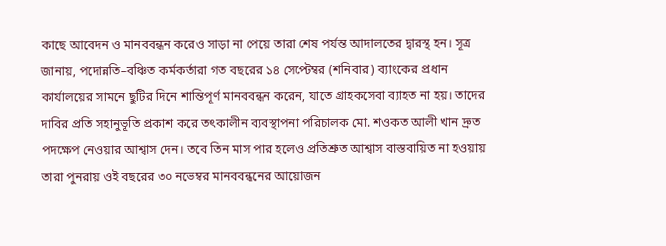কাছে আবেদন ও মানববন্ধন করেও সাড়া না পেয়ে তারা শেষ পর্যন্ত আদালতের দ্বারস্থ হন। সূত্র জানায়, পদোন্নতি–বঞ্চিত কর্মকর্তারা গত বছরের ১৪ সেপ্টেম্বর (শনিবার) ব্যাংকের প্রধান কার্যালয়ের সামনে ছুটির দিনে শান্তিপূর্ণ মানববন্ধন করেন, যাতে গ্রাহকসেবা ব্যাহত না হয়। তাদের দাবির প্রতি সহানুভূতি প্রকাশ করে তৎকালীন ব্যবস্থাপনা পরিচালক মো. শওকত আলী খান দ্রুত পদক্ষেপ নেওয়ার আশ্বাস দেন। তবে তিন মাস পার হলেও প্রতিশ্রুত আশ্বাস বাস্তবায়িত না হওয়ায় তারা পুনরায় ওই বছরের ৩০ নভেম্বর মানববন্ধনের আয়োজন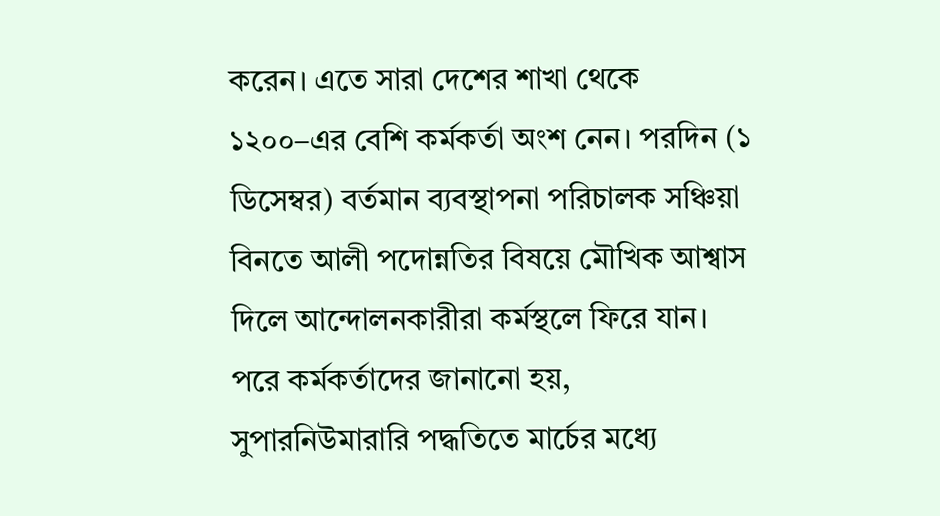করেন। এতে সারা দেশের শাখা থেকে ১২০০–এর বেশি কর্মকর্তা অংশ নেন। পরদিন (১ ডিসেম্বর) বর্তমান ব্যবস্থাপনা পরিচালক সঞ্চিয়া বিনতে আলী পদোন্নতির বিষয়ে মৌখিক আশ্বাস দিলে আন্দোলনকারীরা কর্মস্থলে ফিরে যান। পরে কর্মকর্তাদের জানানো হয়, সুপারনিউমারারি পদ্ধতিতে মার্চের মধ্যে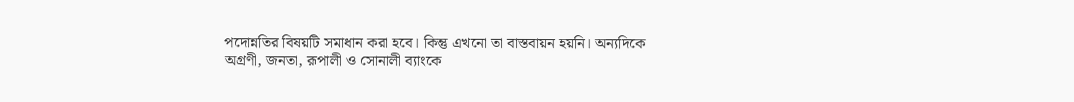পদোন্নতির বিষয়টি সমাধান করা হবে। কিন্তু এখনো তা বাস্তবায়ন হয়নি। অন্যদিকে অগ্রণী, জনতা, রূপালী ও সোনালী ব্যাংকে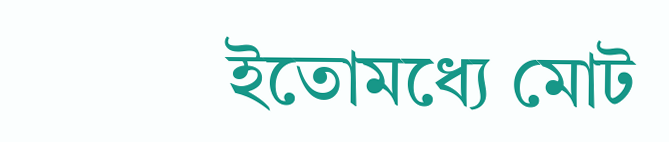ইতোমধ্যে মোট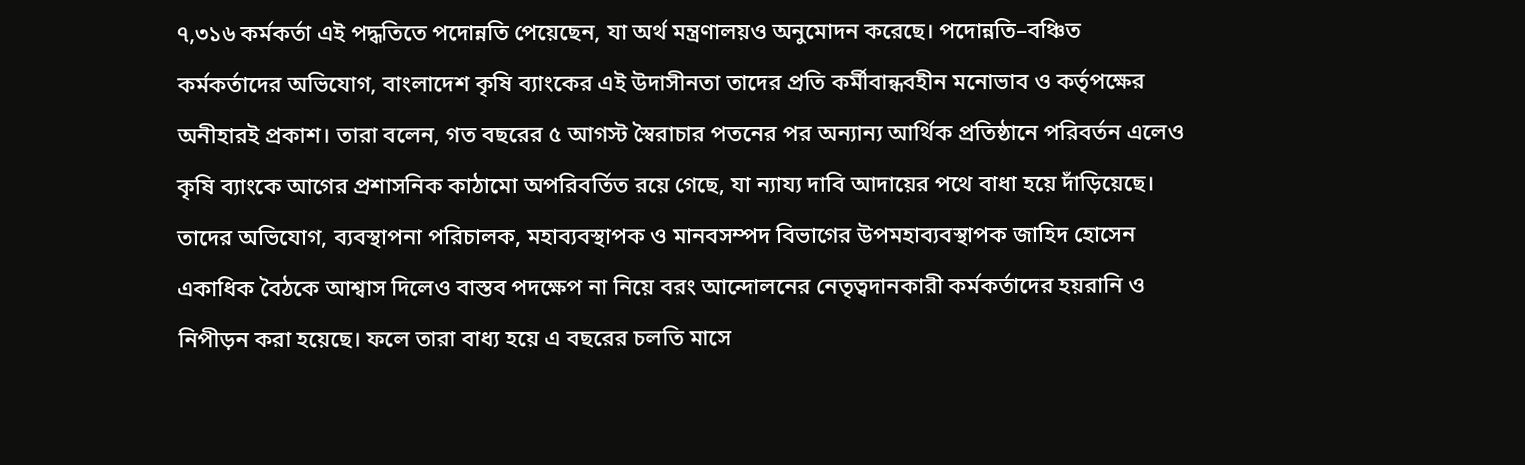৭,৩১৬ কর্মকর্তা এই পদ্ধতিতে পদোন্নতি পেয়েছেন, যা অর্থ মন্ত্রণালয়ও অনুমোদন করেছে। পদোন্নতি–বঞ্চিত কর্মকর্তাদের অভিযোগ, বাংলাদেশ কৃষি ব্যাংকের এই উদাসীনতা তাদের প্রতি কর্মীবান্ধবহীন মনোভাব ও কর্তৃপক্ষের অনীহারই প্রকাশ। তারা বলেন, গত বছরের ৫ আগস্ট স্বৈরাচার পতনের পর অন্যান্য আর্থিক প্রতিষ্ঠানে পরিবর্তন এলেও কৃষি ব্যাংকে আগের প্রশাসনিক কাঠামো অপরিবর্তিত রয়ে গেছে, যা ন্যায্য দাবি আদায়ের পথে বাধা হয়ে দাঁড়িয়েছে। তাদের অভিযোগ, ব্যবস্থাপনা পরিচালক, মহাব্যবস্থাপক ও মানবসম্পদ বিভাগের উপমহাব্যবস্থাপক জাহিদ হোসেন একাধিক বৈঠকে আশ্বাস দিলেও বাস্তব পদক্ষেপ না নিয়ে বরং আন্দোলনের নেতৃত্বদানকারী কর্মকর্তাদের হয়রানি ও নিপীড়ন করা হয়েছে। ফলে তারা বাধ্য হয়ে এ বছরের চলতি মাসে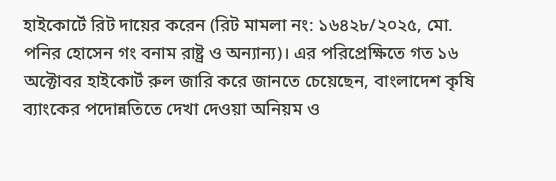হাইকোর্টে রিট দায়ের করেন (রিট মামলা নং: ১৬৪২৮/২০২৫, মো. পনির হোসেন গং বনাম রাষ্ট্র ও অন্যান্য)। এর পরিপ্রেক্ষিতে গত ১৬ অক্টোবর হাইকোর্ট রুল জারি করে জানতে চেয়েছেন, বাংলাদেশ কৃষি ব্যাংকের পদোন্নতিতে দেখা দেওয়া অনিয়ম ও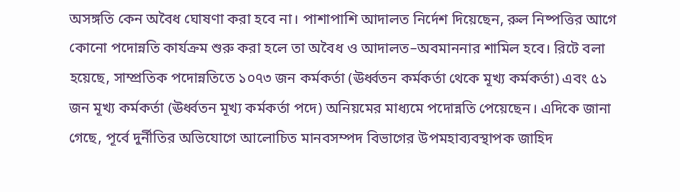অসঙ্গতি কেন অবৈধ ঘোষণা করা হবে না। পাশাপাশি আদালত নির্দেশ দিয়েছেন, রুল নিষ্পত্তির আগে কোনো পদোন্নতি কার্যক্রম শুরু করা হলে তা অবৈধ ও আদালত–অবমাননার শামিল হবে। রিটে বলা হয়েছে, সাম্প্রতিক পদোন্নতিতে ১০৭৩ জন কর্মকর্তা (ঊর্ধ্বতন কর্মকর্তা থেকে মূখ্য কর্মকর্তা) এবং ৫১ জন মূখ্য কর্মকর্তা (ঊর্ধ্বতন মূখ্য কর্মকর্তা পদে) অনিয়মের মাধ্যমে পদোন্নতি পেয়েছেন। এদিকে জানা গেছে, পূর্বে দুর্নীতির অভিযোগে আলোচিত মানবসম্পদ বিভাগের উপমহাব্যবস্থাপক জাহিদ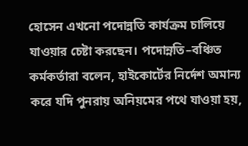হোসেন এখনো পদোন্নতি কার্যক্রম চালিয়ে যাওয়ার চেষ্টা করছেন। পদোন্নতি–বঞ্চিত কর্মকর্তারা বলেন, হাইকোর্টের নির্দেশ অমান্য করে যদি পুনরায় অনিয়মের পথে যাওয়া হয়,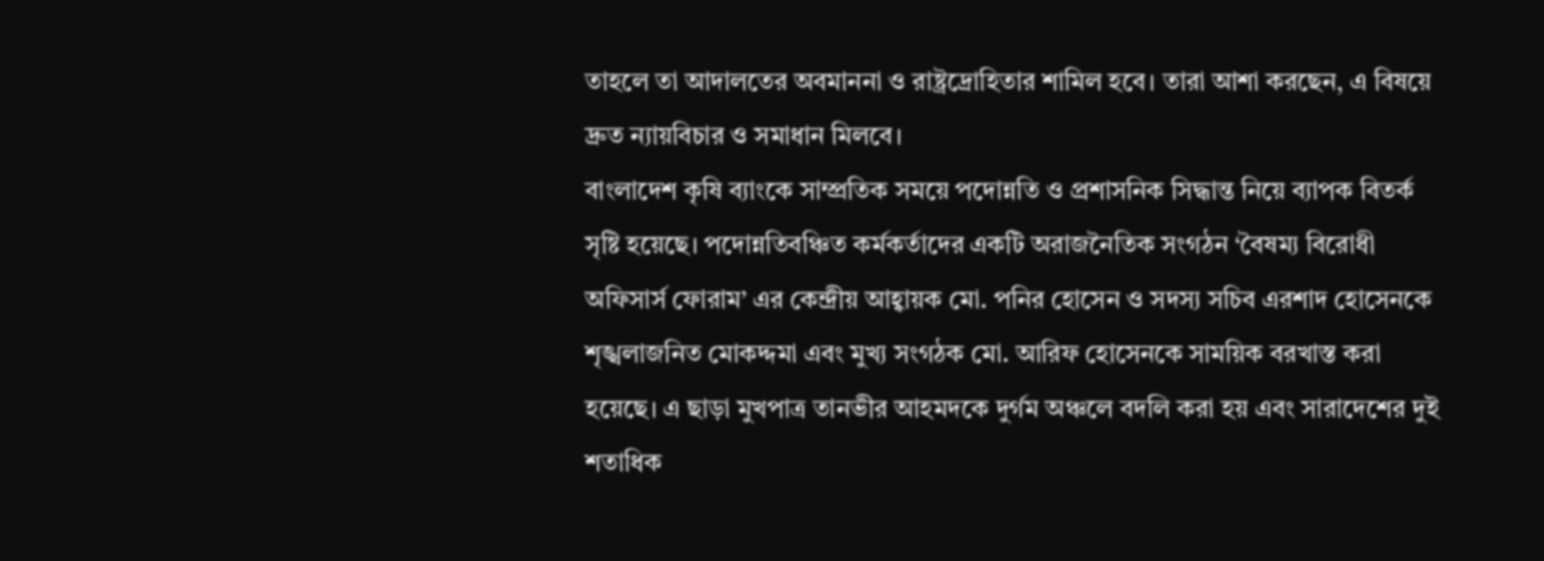তাহলে তা আদালতের অবমাননা ও রাষ্ট্রদ্রোহিতার শামিল হবে। তারা আশা করছেন, এ বিষয়ে দ্রুত ন্যায়বিচার ও সমাধান মিলবে।
বাংলাদেশ কৃষি ব্যাংকে সাম্প্রতিক সময়ে পদোন্নতি ও প্রশাসনিক সিদ্ধান্ত নিয়ে ব্যাপক বিতর্ক সৃষ্টি হয়েছে। পদোন্নতিবঞ্চিত কর্মকর্তাদের একটি অরাজনৈতিক সংগঠন ‘বৈষম্য বিরোধী অফিসার্স ফোরাম’ এর কেন্দ্রীয় আহ্বায়ক মো. পনির হোসেন ও সদস্য সচিব এরশাদ হোসেনকে শৃঙ্খলাজনিত মোকদ্দমা এবং মুখ্য সংগঠক মো. আরিফ হোসেনকে সাময়িক বরখাস্ত করা হয়েছে। এ ছাড়া মুখপাত্র তানভীর আহমদকে দুর্গম অঞ্চলে বদলি করা হয় এবং সারাদেশের দুই শতাধিক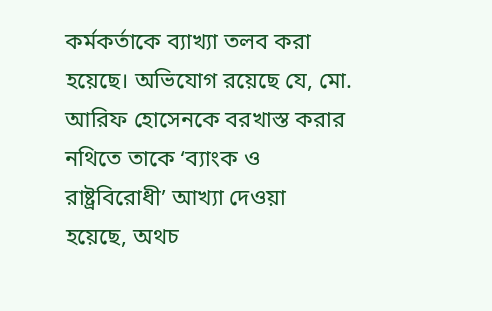কর্মকর্তাকে ব্যাখ্যা তলব করা হয়েছে। অভিযোগ রয়েছে যে, মো. আরিফ হোসেনকে বরখাস্ত করার নথিতে তাকে ‘ব্যাংক ও রাষ্ট্রবিরোধী’ আখ্যা দেওয়া হয়েছে, অথচ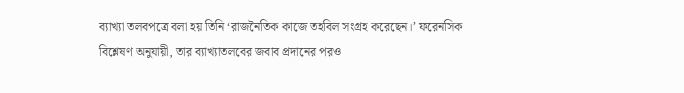ব্যাখ্যা তলবপত্রে বলা হয় তিনি ‘রাজনৈতিক কাজে তহবিল সংগ্রহ করেছেন।’ ফরেনসিক বিশ্লেষণ অনুযায়ী, তার ব্যাখ্যাতলবের জবাব প্রদানের পরও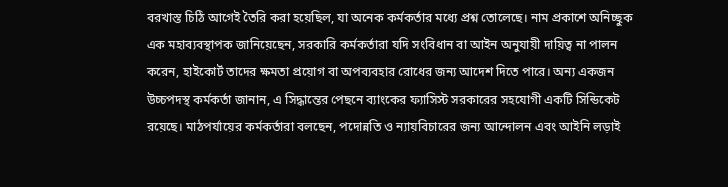বরখাস্ত চিঠি আগেই তৈরি করা হয়েছিল, যা অনেক কর্মকর্তার মধ্যে প্রশ্ন তোলেছে। নাম প্রকাশে অনিচ্ছুক এক মহাব্যবস্থাপক জানিয়েছেন, সরকারি কর্মকর্তারা যদি সংবিধান বা আইন অনুযায়ী দায়িত্ব না পালন করেন, হাইকোর্ট তাদের ক্ষমতা প্রয়োগ বা অপব্যবহার রোধের জন্য আদেশ দিতে পারে। অন্য একজন উচ্চপদস্থ কর্মকর্তা জানান, এ সিদ্ধান্তের পেছনে ব্যাংকের ফ্যাসিস্ট সরকারের সহযোগী একটি সিন্ডিকেট রয়েছে। মাঠপর্যায়ের কর্মকর্তারা বলছেন, পদোন্নতি ও ন্যায়বিচারের জন্য আন্দোলন এবং আইনি লড়াই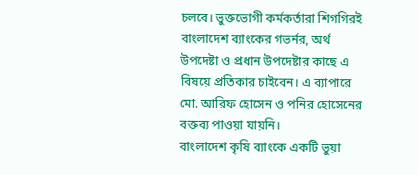চলবে। ভুক্তভোগী কর্মকর্তারা শিগগিরই বাংলাদেশ ব্যাংকের গভর্নর, অর্থ উপদেষ্টা ও প্রধান উপদেষ্টার কাছে এ বিষয়ে প্রতিকার চাইবেন। এ ব্যাপারে মো. আরিফ হোসেন ও পনির হোসেনের বক্তব্য পাওয়া যায়নি।
বাংলাদেশ কৃষি ব্যাংকে একটি ভুয়া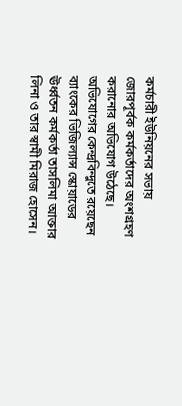কর্মচারী ইউনিয়নের সভায় জোরপূর্বক কর্মকর্তাদের অংশগ্রহণ করানোর অভিযোগ উঠেছে। অভিযোগের কেন্দ্রবিন্দুতে রয়েছেন ব্যাংকের ভিজিল্যান্স স্কোয়াডের ঊর্ধ্বতন কর্মকর্তা তাসলিমা আক্তার লিনা ও তার স্বামী মিরাজ হোসেন।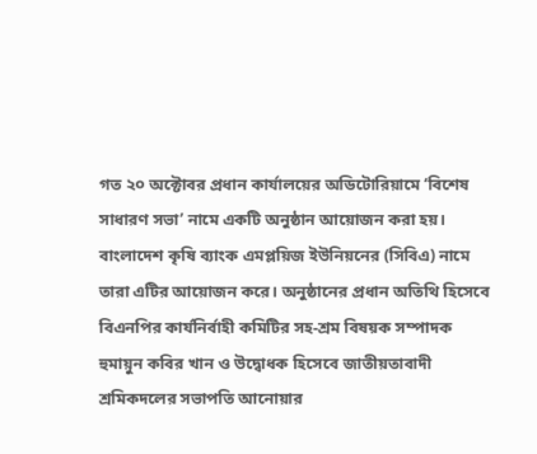গত ২০ অক্টোবর প্রধান কার্যালয়ের অডিটোরিয়ামে ‘বিশেষ সাধারণ সভা’ নামে একটি অনুষ্ঠান আয়োজন করা হয়। বাংলাদেশ কৃষি ব্যাংক এমপ্লয়িজ ইউনিয়নের (সিবিএ) নামে তারা এটির আয়োজন করে। অনুষ্ঠানের প্রধান অতিথি হিসেবে বিএনপির কার্যনির্বাহী কমিটির সহ-শ্রম বিষয়ক সম্পাদক হুমায়ুন কবির খান ও উদ্বোধক হিসেবে জাতীয়তাবাদী শ্রমিকদলের সভাপতি আনোয়ার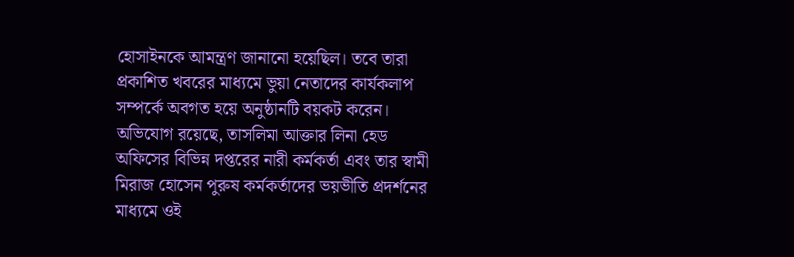হোসাইনকে আমন্ত্রণ জানানো হয়েছিল। তবে তারা প্রকাশিত খবরের মাধ্যমে ভুয়া নেতাদের কার্যকলাপ সম্পর্কে অবগত হয়ে অনুষ্ঠানটি বয়কট করেন। অভিযোগ রয়েছে, তাসলিমা আক্তার লিনা হেড অফিসের বিভিন্ন দপ্তরের নারী কর্মকর্তা এবং তার স্বামী মিরাজ হোসেন পুরুষ কর্মকর্তাদের ভয়ভীতি প্রদর্শনের মাধ্যমে ওই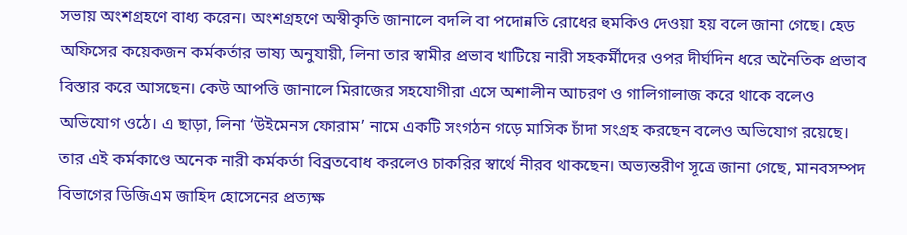সভায় অংশগ্রহণে বাধ্য করেন। অংশগ্রহণে অস্বীকৃতি জানালে বদলি বা পদোন্নতি রোধের হুমকিও দেওয়া হয় বলে জানা গেছে। হেড অফিসের কয়েকজন কর্মকর্তার ভাষ্য অনুযায়ী, লিনা তার স্বামীর প্রভাব খাটিয়ে নারী সহকর্মীদের ওপর দীর্ঘদিন ধরে অনৈতিক প্রভাব বিস্তার করে আসছেন। কেউ আপত্তি জানালে মিরাজের সহযোগীরা এসে অশালীন আচরণ ও গালিগালাজ করে থাকে বলেও অভিযোগ ওঠে। এ ছাড়া, লিনা ‘উইমেনস ফোরাম’ নামে একটি সংগঠন গড়ে মাসিক চাঁদা সংগ্রহ করছেন বলেও অভিযোগ রয়েছে। তার এই কর্মকাণ্ডে অনেক নারী কর্মকর্তা বিব্রতবোধ করলেও চাকরির স্বার্থে নীরব থাকছেন। অভ্যন্তরীণ সূত্রে জানা গেছে, মানবসম্পদ বিভাগের ডিজিএম জাহিদ হোসেনের প্রত্যক্ষ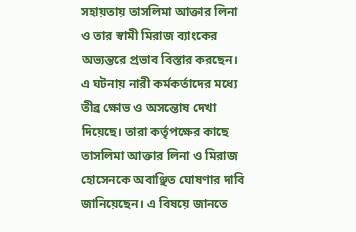সহায়তায় তাসলিমা আক্তার লিনা ও তার স্বামী মিরাজ ব্যাংকের অভ্যন্তরে প্রভাব বিস্তার করছেন। এ ঘটনায় নারী কর্মকর্তাদের মধ্যে তীব্র ক্ষোভ ও অসন্তোষ দেখা দিয়েছে। তারা কর্তৃপক্ষের কাছে তাসলিমা আক্তার লিনা ও মিরাজ হোসেনকে অবাঞ্ছিত ঘোষণার দাবি জানিয়েছেন। এ বিষয়ে জানতে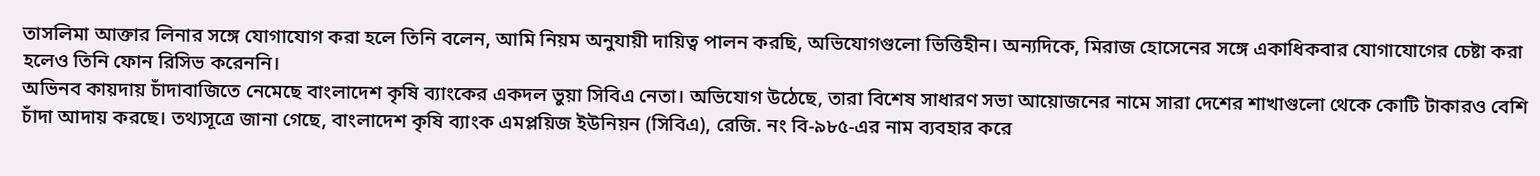তাসলিমা আক্তার লিনার সঙ্গে যোগাযোগ করা হলে তিনি বলেন, আমি নিয়ম অনুযায়ী দায়িত্ব পালন করছি, অভিযোগগুলো ভিত্তিহীন। অন্যদিকে, মিরাজ হোসেনের সঙ্গে একাধিকবার যোগাযোগের চেষ্টা করা হলেও তিনি ফোন রিসিভ করেননি।
অভিনব কায়দায় চাঁদাবাজিতে নেমেছে বাংলাদেশ কৃষি ব্যাংকের একদল ভুয়া সিবিএ নেতা। অভিযোগ উঠেছে, তারা বিশেষ সাধারণ সভা আয়োজনের নামে সারা দেশের শাখাগুলো থেকে কোটি টাকারও বেশি চাঁদা আদায় করছে। তথ্যসূত্রে জানা গেছে, বাংলাদেশ কৃষি ব্যাংক এমপ্লয়িজ ইউনিয়ন (সিবিএ), রেজি. নং বি-৯৮৫-এর নাম ব্যবহার করে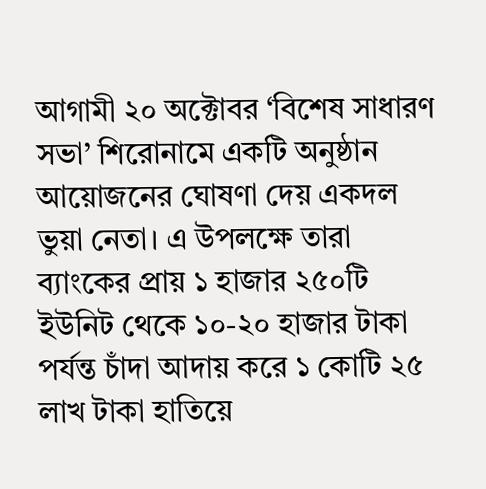আগামী ২০ অক্টোবর ‘বিশেষ সাধারণ সভা’ শিরোনামে একটি অনুষ্ঠান আয়োজনের ঘোষণা দেয় একদল ভুয়া নেতা। এ উপলক্ষে তারা ব্যাংকের প্রায় ১ হাজার ২৫০টি ইউনিট থেকে ১০-২০ হাজার টাকা পর্যন্ত চাঁদা আদায় করে ১ কোটি ২৫ লাখ টাকা হাতিয়ে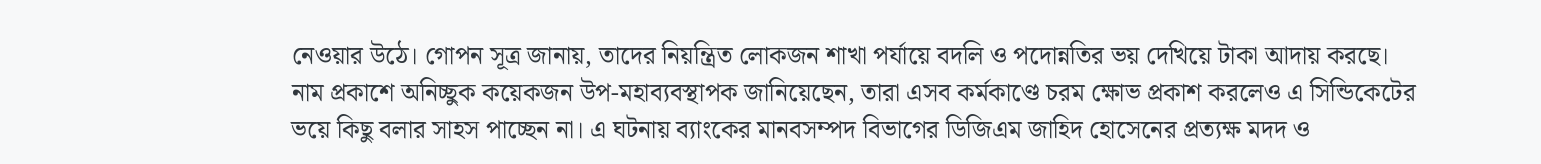নেওয়ার উঠে। গোপন সূত্র জানায়, তাদের নিয়ন্ত্রিত লোকজন শাখা পর্যায়ে বদলি ও পদোন্নতির ভয় দেখিয়ে টাকা আদায় করছে। নাম প্রকাশে অনিচ্ছুক কয়েকজন উপ-মহাব্যবস্থাপক জানিয়েছেন, তারা এসব কর্মকাণ্ডে চরম ক্ষোভ প্রকাশ করলেও এ সিন্ডিকেটের ভয়ে কিছু বলার সাহস পাচ্ছেন না। এ ঘটনায় ব্যাংকের মানবসম্পদ বিভাগের ডিজিএম জাহিদ হোসেনের প্রত্যক্ষ মদদ ও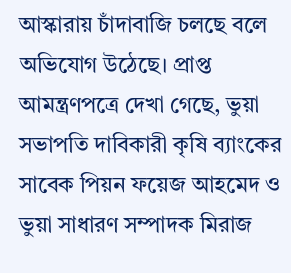আস্কারায় চাঁদাবাজি চলছে বলে অভিযোগ উঠেছে। প্রাপ্ত আমন্ত্রণপত্রে দেখা গেছে, ভুয়া সভাপতি দাবিকারী কৃষি ব্যাংকের সাবেক পিয়ন ফয়েজ আহমেদ ও ভুয়া সাধারণ সম্পাদক মিরাজ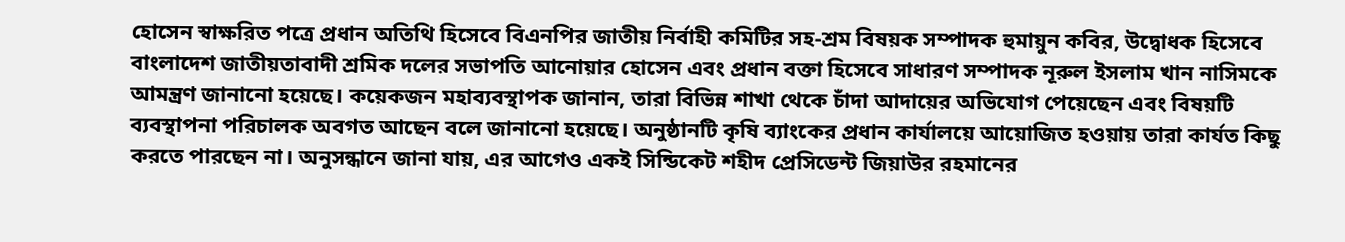হোসেন স্বাক্ষরিত পত্রে প্রধান অতিথি হিসেবে বিএনপির জাতীয় নির্বাহী কমিটির সহ-শ্রম বিষয়ক সম্পাদক হুমায়ুন কবির, উদ্বোধক হিসেবে বাংলাদেশ জাতীয়তাবাদী শ্রমিক দলের সভাপতি আনোয়ার হোসেন এবং প্রধান বক্তা হিসেবে সাধারণ সম্পাদক নূরুল ইসলাম খান নাসিমকে আমন্ত্রণ জানানো হয়েছে। কয়েকজন মহাব্যবস্থাপক জানান, তারা বিভিন্ন শাখা থেকে চাঁদা আদায়ের অভিযোগ পেয়েছেন এবং বিষয়টি ব্যবস্থাপনা পরিচালক অবগত আছেন বলে জানানো হয়েছে। অনুষ্ঠানটি কৃষি ব্যাংকের প্রধান কার্যালয়ে আয়োজিত হওয়ায় তারা কার্যত কিছু করতে পারছেন না। অনুসন্ধানে জানা যায়, এর আগেও একই সিন্ডিকেট শহীদ প্রেসিডেন্ট জিয়াউর রহমানের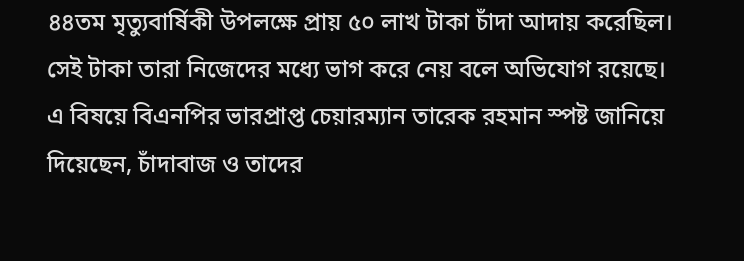৪৪তম মৃত্যুবার্ষিকী উপলক্ষে প্রায় ৫০ লাখ টাকা চাঁদা আদায় করেছিল। সেই টাকা তারা নিজেদের মধ্যে ভাগ করে নেয় বলে অভিযোগ রয়েছে। এ বিষয়ে বিএনপির ভারপ্রাপ্ত চেয়ারম্যান তারেক রহমান স্পষ্ট জানিয়ে দিয়েছেন, চাঁদাবাজ ও তাদের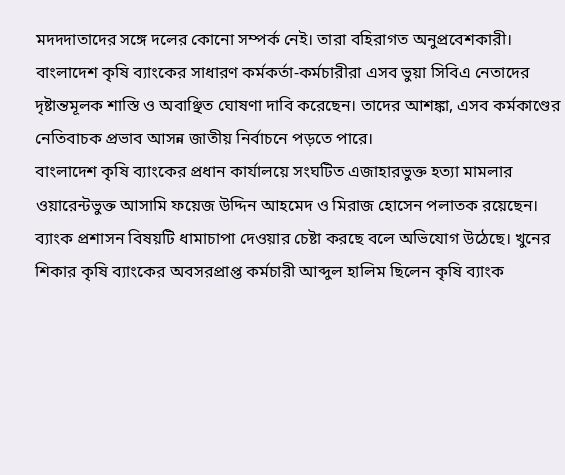মদদদাতাদের সঙ্গে দলের কোনো সম্পর্ক নেই। তারা বহিরাগত অনুপ্রবেশকারী। বাংলাদেশ কৃষি ব্যাংকের সাধারণ কর্মকর্তা-কর্মচারীরা এসব ভুয়া সিবিএ নেতাদের দৃষ্টান্তমূলক শাস্তি ও অবাঞ্ছিত ঘোষণা দাবি করেছেন। তাদের আশঙ্কা, এসব কর্মকাণ্ডের নেতিবাচক প্রভাব আসন্ন জাতীয় নির্বাচনে পড়তে পারে।
বাংলাদেশ কৃষি ব্যাংকের প্রধান কার্যালয়ে সংঘটিত এজাহারভুক্ত হত্যা মামলার ওয়ারেন্টভুক্ত আসামি ফয়েজ উদ্দিন আহমেদ ও মিরাজ হোসেন পলাতক রয়েছেন। ব্যাংক প্রশাসন বিষয়টি ধামাচাপা দেওয়ার চেষ্টা করছে বলে অভিযোগ উঠেছে। খুনের শিকার কৃষি ব্যাংকের অবসরপ্রাপ্ত কর্মচারী আব্দুল হালিম ছিলেন কৃষি ব্যাংক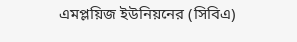এমপ্লয়িজ ইউনিয়নের (সিবিএ)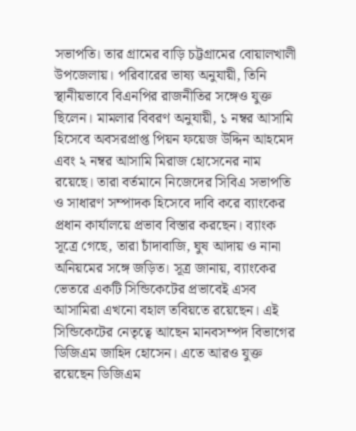সভাপতি। তার গ্রামের বাড়ি চট্টগ্রামের বোয়ালখালী উপজেলায়। পরিবারের ভাষ্য অনুযায়ী, তিনি স্থানীয়ভাবে বিএনপির রাজনীতির সঙ্গেও যুক্ত ছিলেন। মামলার বিবরণ অনুযায়ী, ১ নম্বর আসামি হিসেবে অবসরপ্রাপ্ত পিয়ন ফয়েজ উদ্দিন আহমেদ এবং ২ নম্বর আসামি মিরাজ হোসেনের নাম রয়েছে। তারা বর্তমানে নিজেদের সিবিএ সভাপতি ও সাধারণ সম্পাদক হিসেবে দাবি করে ব্যাংকের প্রধান কার্যালয়ে প্রভাব বিস্তার করছেন। ব্যাংক সূত্রে গেছে, তারা চাঁদাবাজি, ঘুষ আদায় ও নানা অনিয়মের সঙ্গে জড়িত। সূত্র জানায়, ব্যাংকের ভেতরে একটি সিন্ডিকেটের প্রভাবেই এসব আসামিরা এখনো বহাল তবিয়তে রয়েছেন। এই সিন্ডিকেটের নেতৃত্বে আছেন মানবসম্পদ বিভাগের ডিজিএম জাহিদ হোসেন। এতে আরও যুক্ত রয়েছেন ডিজিএম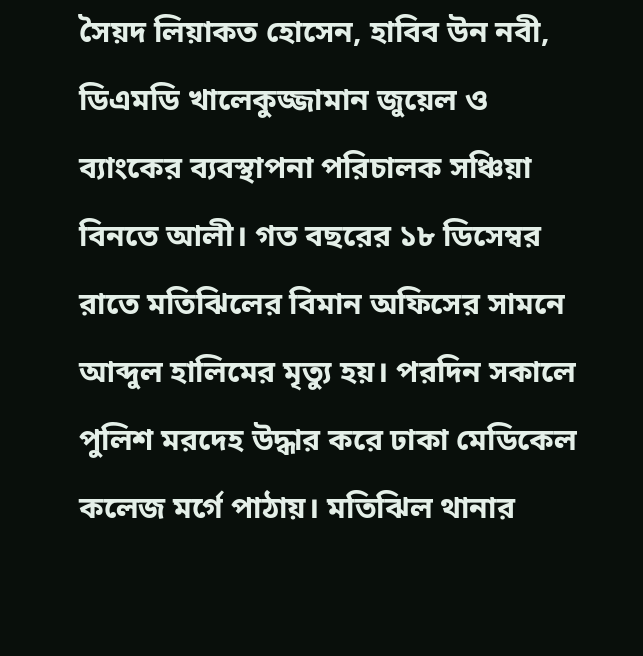সৈয়দ লিয়াকত হোসেন, হাবিব উন নবী, ডিএমডি খালেকুজ্জামান জুয়েল ও ব্যাংকের ব্যবস্থাপনা পরিচালক সঞ্চিয়া বিনতে আলী। গত বছরের ১৮ ডিসেম্বর রাতে মতিঝিলের বিমান অফিসের সামনে আব্দুল হালিমের মৃত্যু হয়। পরদিন সকালে পুলিশ মরদেহ উদ্ধার করে ঢাকা মেডিকেল কলেজ মর্গে পাঠায়। মতিঝিল থানার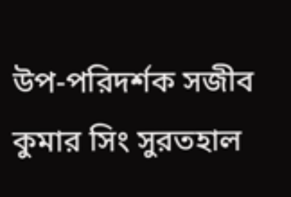উপ-পরিদর্শক সজীব কুমার সিং সুরতহাল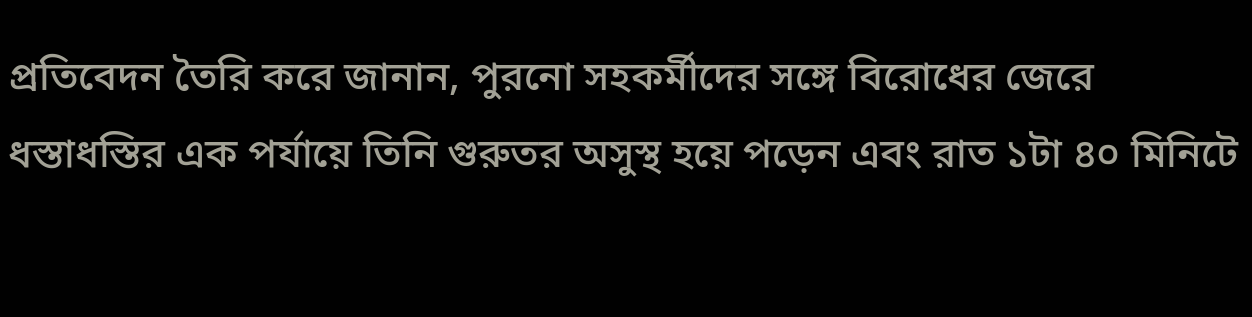প্রতিবেদন তৈরি করে জানান, পুরনো সহকর্মীদের সঙ্গে বিরোধের জেরে ধস্তাধস্তির এক পর্যায়ে তিনি গুরুতর অসুস্থ হয়ে পড়েন এবং রাত ১টা ৪০ মিনিটে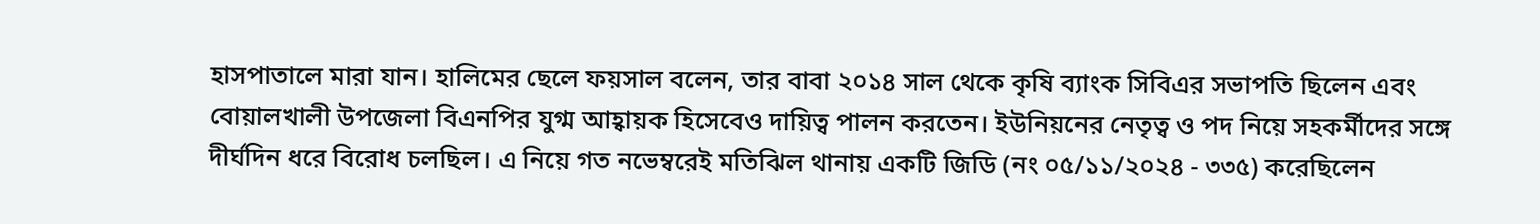হাসপাতালে মারা যান। হালিমের ছেলে ফয়সাল বলেন, তার বাবা ২০১৪ সাল থেকে কৃষি ব্যাংক সিবিএর সভাপতি ছিলেন এবং বোয়ালখালী উপজেলা বিএনপির যুগ্ম আহ্বায়ক হিসেবেও দায়িত্ব পালন করতেন। ইউনিয়নের নেতৃত্ব ও পদ নিয়ে সহকর্মীদের সঙ্গে দীর্ঘদিন ধরে বিরোধ চলছিল। এ নিয়ে গত নভেম্বরেই মতিঝিল থানায় একটি জিডি (নং ০৫/১১/২০২৪ - ৩৩৫) করেছিলেন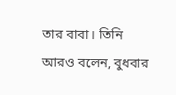তার বাবা। তিনি আরও বলেন, বুধবার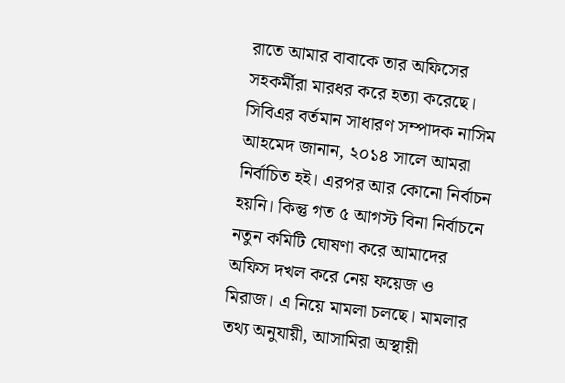রাতে আমার বাবাকে তার অফিসের সহকর্মীরা মারধর করে হত্যা করেছে। সিবিএর বর্তমান সাধারণ সম্পাদক নাসিম আহমেদ জানান, ২০১৪ সালে আমরা নির্বাচিত হই। এরপর আর কোনো নির্বাচন হয়নি। কিন্তু গত ৫ আগস্ট বিনা নির্বাচনে নতুন কমিটি ঘোষণা করে আমাদের অফিস দখল করে নেয় ফয়েজ ও মিরাজ। এ নিয়ে মামলা চলছে। মামলার তথ্য অনুযায়ী, আসামিরা অস্থায়ী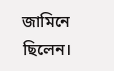জামিনে ছিলেন।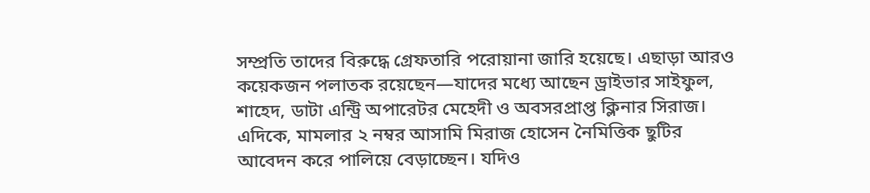সম্প্রতি তাদের বিরুদ্ধে গ্রেফতারি পরোয়ানা জারি হয়েছে। এছাড়া আরও কয়েকজন পলাতক রয়েছেন—যাদের মধ্যে আছেন ড্রাইভার সাইফুল, শাহেদ, ডাটা এন্ট্রি অপারেটর মেহেদী ও অবসরপ্রাপ্ত ক্লিনার সিরাজ। এদিকে, মামলার ২ নম্বর আসামি মিরাজ হোসেন নৈমিত্তিক ছুটির আবেদন করে পালিয়ে বেড়াচ্ছেন। যদিও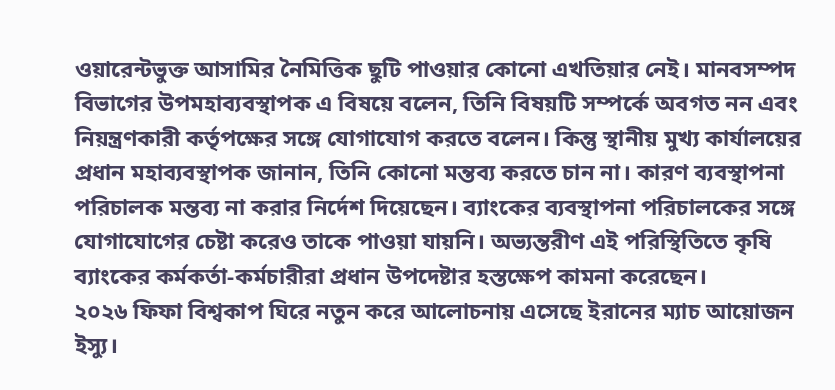ওয়ারেন্টভুক্ত আসামির নৈমিত্তিক ছুটি পাওয়ার কোনো এখতিয়ার নেই। মানবসম্পদ বিভাগের উপমহাব্যবস্থাপক এ বিষয়ে বলেন, তিনি বিষয়টি সম্পর্কে অবগত নন এবং নিয়ন্ত্রণকারী কর্তৃপক্ষের সঙ্গে যোগাযোগ করতে বলেন। কিন্তু স্থানীয় মুখ্য কার্যালয়ের প্রধান মহাব্যবস্থাপক জানান, তিনি কোনো মন্তব্য করতে চান না। কারণ ব্যবস্থাপনা পরিচালক মন্তব্য না করার নির্দেশ দিয়েছেন। ব্যাংকের ব্যবস্থাপনা পরিচালকের সঙ্গে যোগাযোগের চেষ্টা করেও তাকে পাওয়া যায়নি। অভ্যন্তরীণ এই পরিস্থিতিতে কৃষি ব্যাংকের কর্মকর্তা-কর্মচারীরা প্রধান উপদেষ্টার হস্তক্ষেপ কামনা করেছেন।
২০২৬ ফিফা বিশ্বকাপ ঘিরে নতুন করে আলোচনায় এসেছে ইরানের ম্যাচ আয়োজন ইস্যু।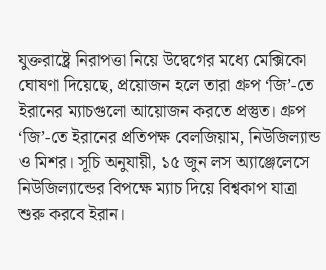যুক্তরাষ্ট্রে নিরাপত্তা নিয়ে উদ্বেগের মধ্যে মেক্সিকো ঘোষণা দিয়েছে, প্রয়োজন হলে তারা গ্রুপ ‘জি’-তে ইরানের ম্যাচগুলো আয়োজন করতে প্রস্তুত। গ্রুপ ‘জি’-তে ইরানের প্রতিপক্ষ বেলজিয়াম, নিউজিল্যান্ড ও মিশর। সূচি অনুযায়ী, ১৫ জুন লস অ্যাঞ্জেলেসে নিউজিল্যান্ডের বিপক্ষে ম্যাচ দিয়ে বিশ্বকাপ যাত্রা শুরু করবে ইরান।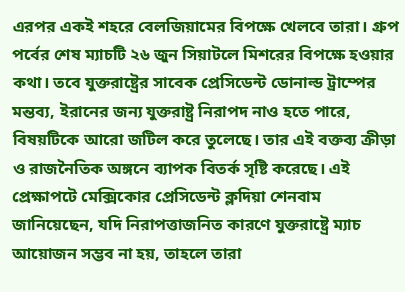এরপর একই শহরে বেলজিয়ামের বিপক্ষে খেলবে তারা। গ্রুপ পর্বের শেষ ম্যাচটি ২৬ জুন সিয়াটলে মিশরের বিপক্ষে হওয়ার কথা। তবে যুক্তরাষ্ট্রের সাবেক প্রেসিডেন্ট ডোনাল্ড ট্রাম্পের মন্তব্য, ইরানের জন্য যুক্তরাষ্ট্র নিরাপদ নাও হতে পারে, বিষয়টিকে আরো জটিল করে তুলেছে। তার এই বক্তব্য ক্রীড়া ও রাজনৈতিক অঙ্গনে ব্যাপক বিতর্ক সৃষ্টি করেছে। এই প্রেক্ষাপটে মেক্সিকোর প্রেসিডেন্ট ক্লদিয়া শেনবাম জানিয়েছেন, যদি নিরাপত্তাজনিত কারণে যুক্তরাষ্ট্রে ম্যাচ আয়োজন সম্ভব না হয়, তাহলে তারা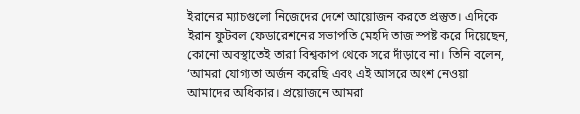ইরানের ম্যাচগুলো নিজেদের দেশে আয়োজন করতে প্রস্তুত। এদিকে ইরান ফুটবল ফেডারেশনের সভাপতি মেহদি তাজ স্পষ্ট করে দিয়েছেন, কোনো অবস্থাতেই তারা বিশ্বকাপ থেকে সরে দাঁড়াবে না। তিনি বলেন, ‘আমরা যোগ্যতা অর্জন করেছি এবং এই আসরে অংশ নেওয়া আমাদের অধিকার। প্রয়োজনে আমরা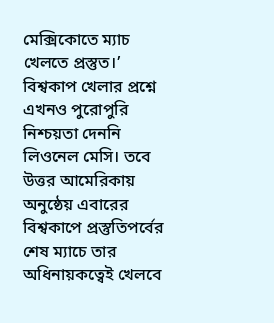মেক্সিকোতে ম্যাচ খেলতে প্রস্তুত।’
বিশ্বকাপ খেলার প্রশ্নে এখনও পুরোপুরি নিশ্চয়তা দেননি লিওনেল মেসি। তবে উত্তর আমেরিকায় অনুষ্ঠেয় এবারের বিশ্বকাপে প্রস্তুতিপর্বের শেষ ম্যাচে তার অধিনায়কত্বেই খেলবে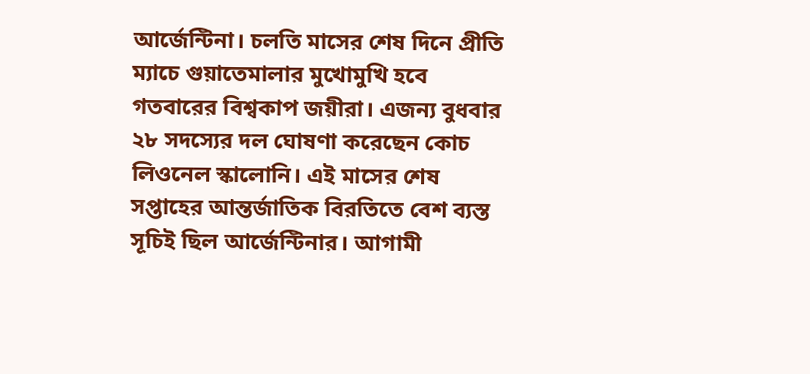আর্জেন্টিনা। চলতি মাসের শেষ দিনে প্রীতি ম্যাচে গুয়াতেমালার মুখোমুখি হবে গতবারের বিশ্বকাপ জয়ীরা। এজন্য বুধবার ২৮ সদস্যের দল ঘোষণা করেছেন কোচ লিওনেল স্কালোনি। এই মাসের শেষ সপ্তাহের আন্তর্জাতিক বিরতিতে বেশ ব্যস্ত সূচিই ছিল আর্জেন্টিনার। আগামী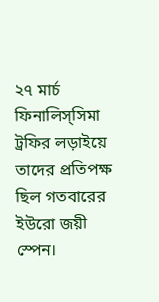২৭ মার্চ ফিনালিস্সিমা ট্রফির লড়াইয়ে তাদের প্রতিপক্ষ ছিল গতবারের ইউরো জয়ী স্পেন।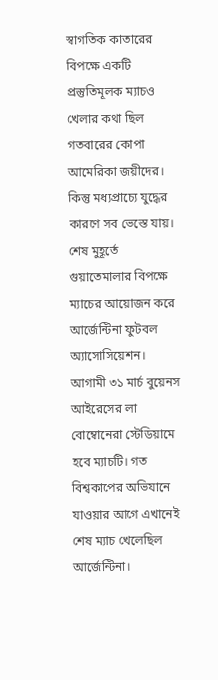স্বাগতিক কাতারের বিপক্ষে একটি প্রস্তুতিমূলক ম্যাচও খেলার কথা ছিল গতবারের কোপা আমেরিকা জয়ীদের। কিন্তু মধ্যপ্রাচ্যে যুদ্ধের কারণে সব ভেস্তে যায়। শেষ মুহূর্তে গুয়াতেমালার বিপক্ষে ম্যাচের আয়োজন করে আর্জেন্টিনা ফুটবল অ্যাসোসিয়েশন। আগামী ৩১ মার্চ বুয়েনস আইরেসের লা বোম্বোনেরা স্টেডিয়ামে হবে ম্যাচটি। গত বিশ্বকাপের অভিযানে যাওয়ার আগে এখানেই শেষ ম্যাচ খেলেছিল আর্জেন্টিনা।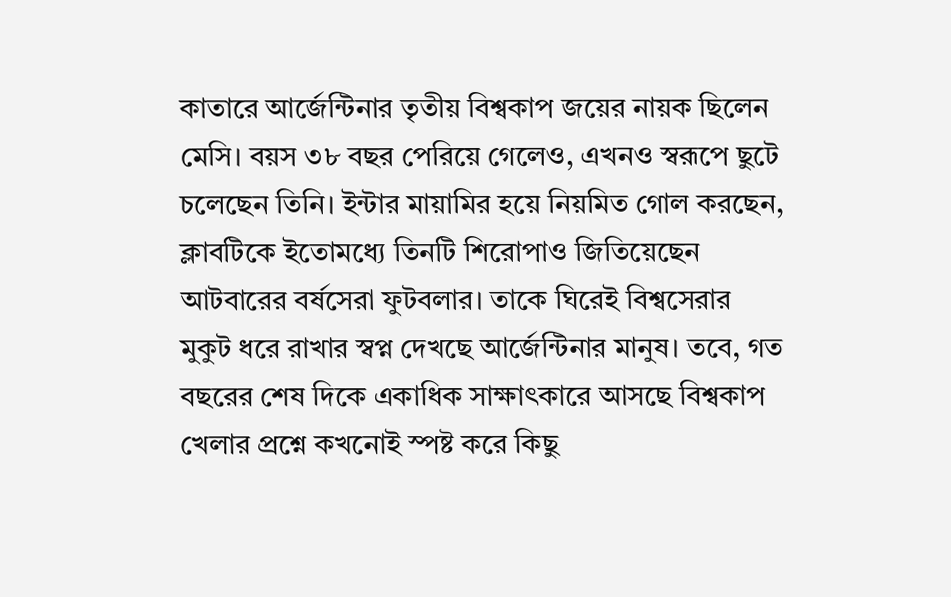কাতারে আর্জেন্টিনার তৃতীয় বিশ্বকাপ জয়ের নায়ক ছিলেন মেসি। বয়স ৩৮ বছর পেরিয়ে গেলেও, এখনও স্বরূপে ছুটে চলেছেন তিনি। ইন্টার মায়ামির হয়ে নিয়মিত গোল করছেন, ক্লাবটিকে ইতোমধ্যে তিনটি শিরোপাও জিতিয়েছেন আটবারের বর্ষসেরা ফুটবলার। তাকে ঘিরেই বিশ্বসেরার মুকুট ধরে রাখার স্বপ্ন দেখছে আর্জেন্টিনার মানুষ। তবে, গত বছরের শেষ দিকে একাধিক সাক্ষাৎকারে আসছে বিশ্বকাপ খেলার প্রশ্নে কখনোই স্পষ্ট করে কিছু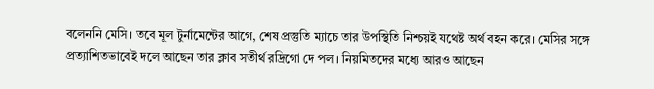বলেননি মেসি। তবে মূল টুর্নামেন্টের আগে, শেষ প্রস্তুতি ম্যাচে তার উপস্থিতি নিশ্চয়ই যথেষ্ট অর্থ বহন করে। মেসির সঙ্গে প্রত্যাশিতভাবেই দলে আছেন তার ক্লাব সতীর্থ রদ্রিগো দে পল। নিয়মিতদের মধ্যে আরও আছেন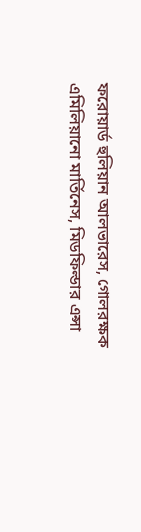ফরোয়ার্ড হুলিয়ান আলভারেস, গোলরক্ষক এমিলিয়ানো মার্তিনেস, মিডফিল্ডার এন্সা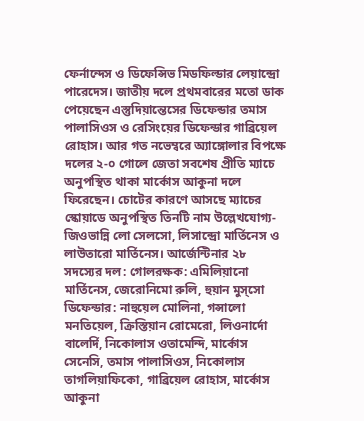ফের্নান্দেস ও ডিফেন্সিভ মিডফিল্ডার লেয়ান্দ্রো পারেদেস। জাতীয় দলে প্রথমবারের মতো ডাক পেয়েছেন এস্তুদিয়ান্তেসের ডিফেন্ডার তমাস পালাসিওস ও রেসিংয়ের ডিফেন্ডার গাব্রিয়েল রোহাস। আর গত নভেম্বরে অ্যাঙ্গোলার বিপক্ষে দলের ২-০ গোলে জেতা সবশেষ প্রীতি ম্যাচে অনুপস্থিত থাকা মার্কোস আকুনা দলে ফিরেছেন। চোটের কারণে আসছে ম্যাচের স্কোয়াডে অনুপস্থিত তিনটি নাম উল্লেখযোগ্য- জিওভান্নি লো সেলসো, লিসান্দ্রো মার্তিনেস ও লাউতারো মার্তিনেস। আর্জেন্টিনার ২৮ সদস্যের দল: গোলরক্ষক: এমিলিয়ানো মার্তিনেস, জেরোনিমো রুলি, হুয়ান মুস্সো ডিফেন্ডার: নাহুয়েল মোলিনা, গন্সালো মনতিয়েল, ক্রিস্তিয়ান রোমেরো, লিওনার্দো বালের্দি, নিকোলাস ওতামেন্দি, মার্কোস সেনেসি, তমাস পালাসিওস, নিকোলাস তাগলিয়াফিকো, গাব্রিয়েল রোহাস, মার্কোস আকুনা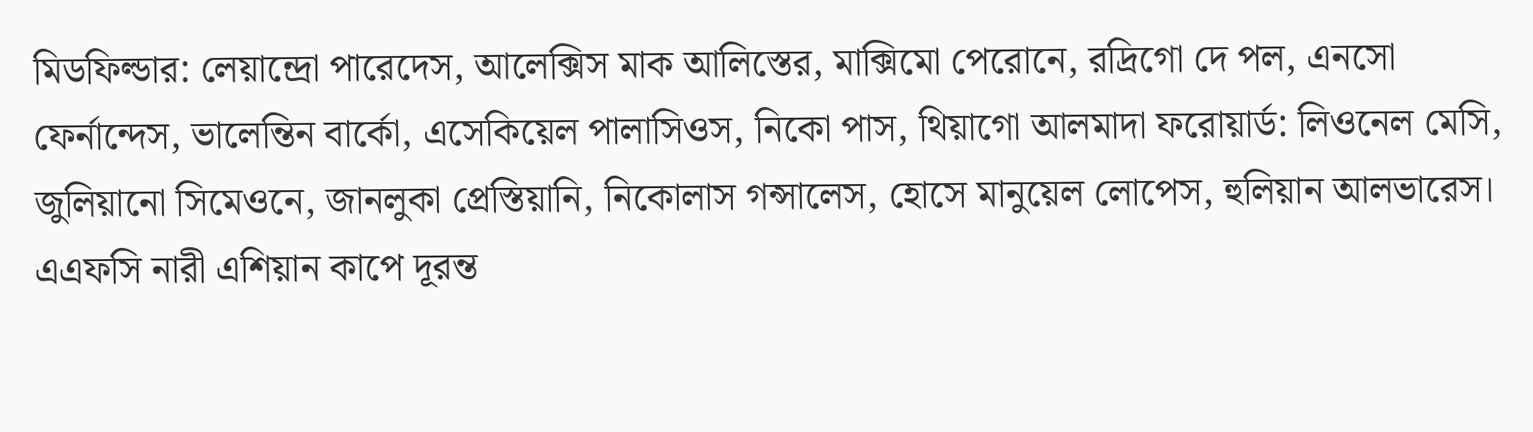মিডফিল্ডার: লেয়ান্দ্রো পারেদেস, আলেক্সিস মাক আলিস্তের, মাক্সিমো পেরোনে, রদ্রিগো দে পল, এনসো ফের্নান্দেস, ভালেন্তিন বার্কো, এসেকিয়েল পালাসিওস, নিকো পাস, থিয়াগো আলমাদা ফরোয়ার্ড: লিওনেল মেসি, জুলিয়ানো সিমেওনে, জানলুকা প্রেস্তিয়ানি, নিকোলাস গন্সালেস, হোসে মানুয়েল লোপেস, হুলিয়ান আলভারেস।
এএফসি নারী এশিয়ান কাপে দূরন্ত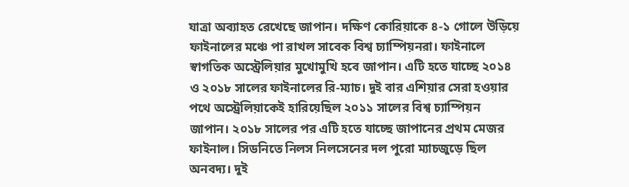যাত্রা অব্যাহত রেখেছে জাপান। দক্ষিণ কোরিয়াকে ৪-১ গোলে উড়িয়ে ফাইনালের মঞ্চে পা রাখল সাবেক বিশ্ব চ্যাম্পিয়নরা। ফাইনালে স্বাগতিক অস্ট্রেলিয়ার মুখোমুখি হবে জাপান। এটি হতে যাচ্ছে ২০১৪ ও ২০১৮ সালের ফাইনালের রি-ম্যাচ। দুই বার এশিয়ার সেরা হওয়ার পথে অস্ট্রেলিয়াকেই হারিয়েছিল ২০১১ সালের বিশ্ব চ্যাম্পিয়ন জাপান। ২০১৮ সালের পর এটি হতে যাচ্ছে জাপানের প্রথম মেজর ফাইনাল। সিডনিতে নিলস নিলসেনের দল পুরো ম্যাচজুড়ে ছিল অনবদ্য। দুই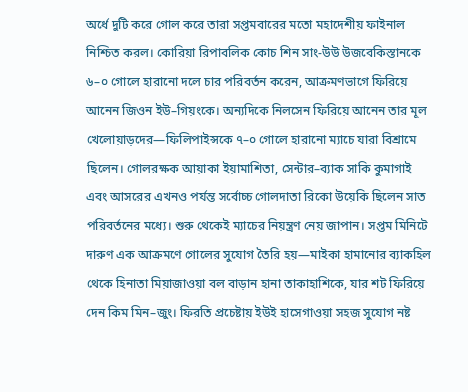অর্ধে দুটি করে গোল করে তারা সপ্তমবারের মতো মহাদেশীয় ফাইনাল নিশ্চিত করল। কোরিয়া রিপাবলিক কোচ শিন সাং-উউ উজবেকিস্তানকে ৬–০ গোলে হারানো দলে চার পরিবর্তন করেন, আক্রমণভাগে ফিরিয়ে আনেন জিওন ইউ–গিয়ংকে। অন্যদিকে নিলসেন ফিরিয়ে আনেন তার মূল খেলোয়াড়দের—ফিলিপাইন্সকে ৭–০ গোলে হারানো ম্যাচে যারা বিশ্রামে ছিলেন। গোলরক্ষক আয়াকা ইয়ামাশিতা, সেন্টার–ব্যাক সাকি কুমাগাই এবং আসরের এখনও পর্যন্ত সর্বোচ্চ গোলদাতা রিকো উয়েকি ছিলেন সাত পরিবর্তনের মধ্যে। শুরু থেকেই ম্যাচের নিয়ন্ত্রণ নেয় জাপান। সপ্তম মিনিটে দারুণ এক আক্রমণে গোলের সুযোগ তৈরি হয়—মাইকা হামানোর ব্যাকহিল থেকে হিনাতা মিয়াজাওয়া বল বাড়ান হানা তাকাহাশিকে, যার শট ফিরিয়ে দেন কিম মিন–জুং। ফিরতি প্রচেষ্টায় ইউই হাসেগাওয়া সহজ সুযোগ নষ্ট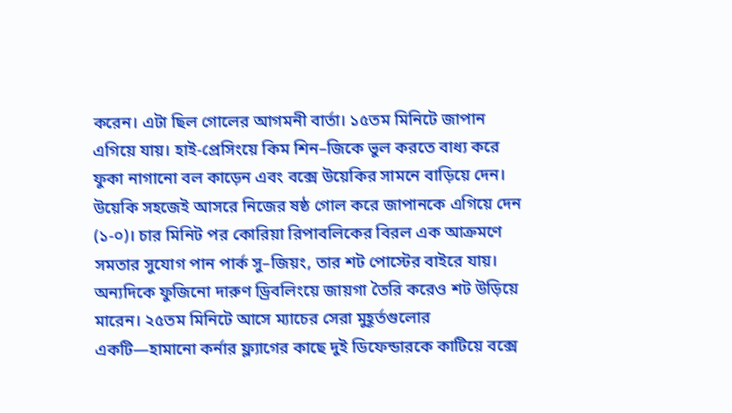করেন। এটা ছিল গোলের আগমনী বার্তা। ১৫তম মিনিটে জাপান এগিয়ে যায়। হাই-প্রেসিংয়ে কিম শিন–জিকে ভুল করতে বাধ্য করে ফুকা নাগানো বল কাড়েন এবং বক্সে উয়েকির সামনে বাড়িয়ে দেন। উয়েকি সহজেই আসরে নিজের ষষ্ঠ গোল করে জাপানকে এগিয়ে দেন (১-০)। চার মিনিট পর কোরিয়া রিপাবলিকের বিরল এক আক্রমণে সমতার সুযোগ পান পার্ক সু–জিয়ং, তার শট পোস্টের বাইরে যায়। অন্যদিকে ফুজিনো দারুণ ড্রিবলিংয়ে জায়গা তৈরি করেও শট উড়িয়ে মারেন। ২৫তম মিনিটে আসে ম্যাচের সেরা মুহূর্তগুলোর একটি—হামানো কর্নার ফ্ল্যাগের কাছে দুই ডিফেন্ডারকে কাটিয়ে বক্সে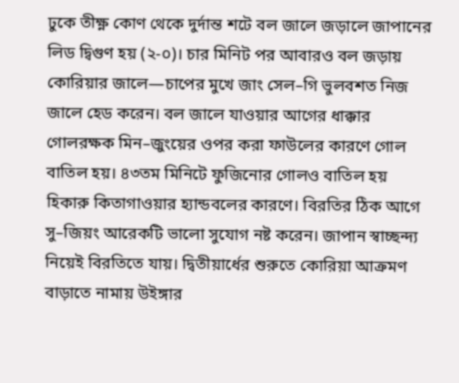ঢুকে তীক্ষ্ণ কোণ থেকে দুর্দান্ত শটে বল জালে জড়ালে জাপানের লিড দ্বিগুণ হয় (২-০)। চার মিনিট পর আবারও বল জড়ায় কোরিয়ার জালে—চাপের মুখে জাং সেল–গি ভুলবশত নিজ জালে হেড করেন। বল জালে যাওয়ার আগের ধাক্কার গোলরক্ষক মিন–জুংয়ের ওপর করা ফাউলের কারণে গোল বাতিল হয়। ৪৩তম মিনিটে ফুজিনোর গোলও বাতিল হয় হিকারু কিতাগাওয়ার হ্যান্ডবলের কারণে। বিরতির ঠিক আগে সু–জিয়ং আরেকটি ভালো সুযোগ নষ্ট করেন। জাপান স্বাচ্ছন্দ্য নিয়েই বিরতিতে যায়। দ্বিতীয়ার্ধের শুরুতে কোরিয়া আক্রমণ বাড়াতে নামায় উইঙ্গার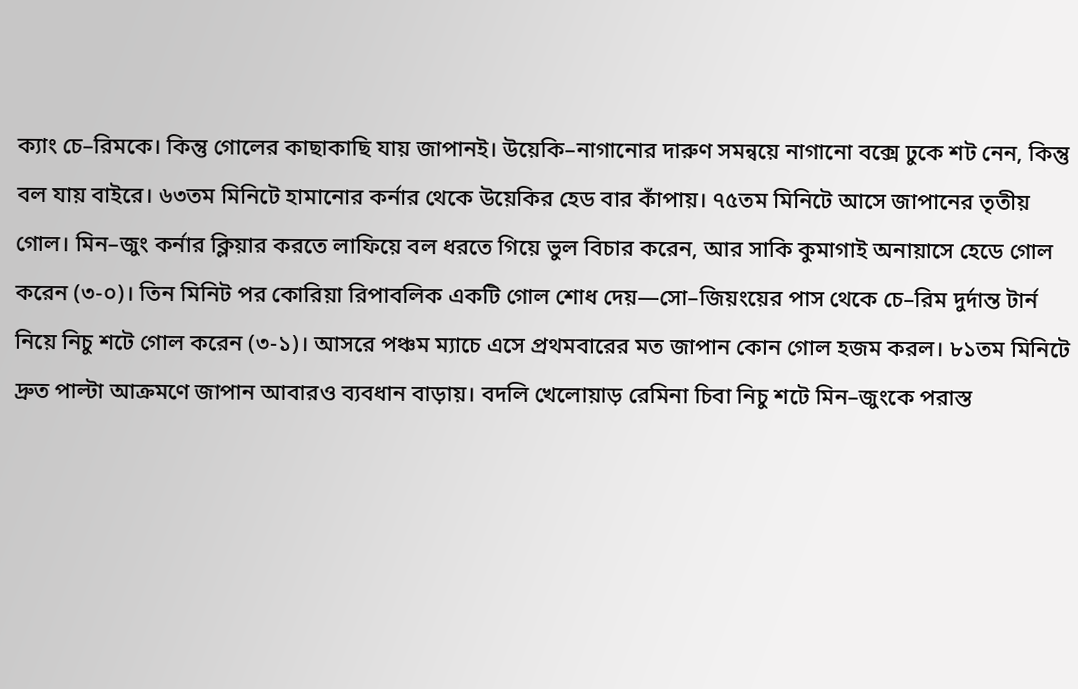ক্যাং চে–রিমকে। কিন্তু গোলের কাছাকাছি যায় জাপানই। উয়েকি–নাগানোর দারুণ সমন্বয়ে নাগানো বক্সে ঢুকে শট নেন, কিন্তু বল যায় বাইরে। ৬৩তম মিনিটে হামানোর কর্নার থেকে উয়েকির হেড বার কাঁপায়। ৭৫তম মিনিটে আসে জাপানের তৃতীয় গোল। মিন–জুং কর্নার ক্লিয়ার করতে লাফিয়ে বল ধরতে গিয়ে ভুল বিচার করেন, আর সাকি কুমাগাই অনায়াসে হেডে গোল করেন (৩-০)। তিন মিনিট পর কোরিয়া রিপাবলিক একটি গোল শোধ দেয়—সো–জিয়ংয়ের পাস থেকে চে–রিম দুর্দান্ত টার্ন নিয়ে নিচু শটে গোল করেন (৩-১)। আসরে পঞ্চম ম্যাচে এসে প্রথমবারের মত জাপান কোন গোল হজম করল। ৮১তম মিনিটে দ্রুত পাল্টা আক্রমণে জাপান আবারও ব্যবধান বাড়ায়। বদলি খেলোয়াড় রেমিনা চিবা নিচু শটে মিন–জুংকে পরাস্ত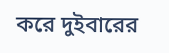করে দুইবারের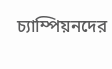চ্যাম্পিয়নদের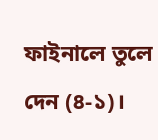ফাইনালে তুলে দেন (৪-১)।